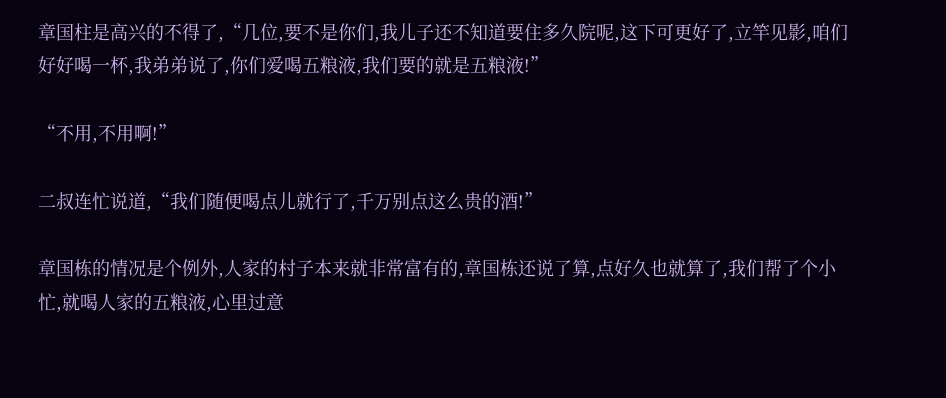章国柱是高兴的不得了,“几位,要不是你们,我儿子还不知道要住多久院呢,这下可更好了,立竿见影,咱们好好喝一杯,我弟弟说了,你们爱喝五粮液,我们要的就是五粮液!”

“不用,不用啊!”

二叔连忙说道,“我们随便喝点儿就行了,千万别点这么贵的酒!”

章国栋的情况是个例外,人家的村子本来就非常富有的,章国栋还说了算,点好久也就算了,我们帮了个小忙,就喝人家的五粮液,心里过意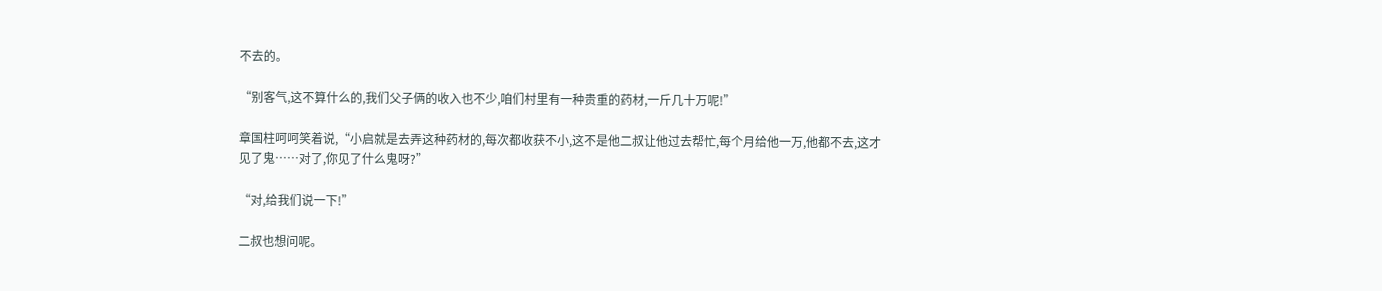不去的。

“别客气,这不算什么的,我们父子俩的收入也不少,咱们村里有一种贵重的药材,一斤几十万呢!”

章国柱呵呵笑着说,“小启就是去弄这种药材的,每次都收获不小,这不是他二叔让他过去帮忙,每个月给他一万,他都不去,这才见了鬼……对了,你见了什么鬼呀?”

“对,给我们说一下!”

二叔也想问呢。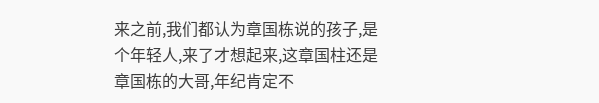来之前,我们都认为章国栋说的孩子,是个年轻人,来了才想起来,这章国柱还是章国栋的大哥,年纪肯定不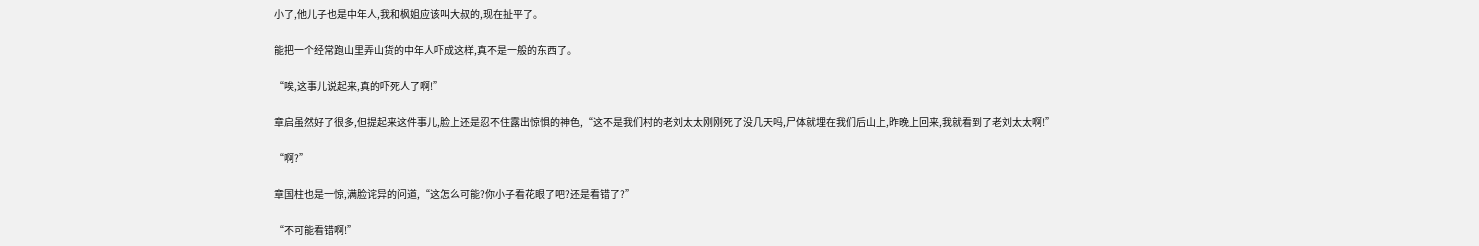小了,他儿子也是中年人,我和枫姐应该叫大叔的,现在扯平了。

能把一个经常跑山里弄山货的中年人吓成这样,真不是一般的东西了。

“唉,这事儿说起来,真的吓死人了啊!”

章启虽然好了很多,但提起来这件事儿,脸上还是忍不住露出惊惧的神色,“这不是我们村的老刘太太刚刚死了没几天吗,尸体就埋在我们后山上,昨晚上回来,我就看到了老刘太太啊!”

“啊?”

章国柱也是一惊,满脸诧异的问道,“这怎么可能?你小子看花眼了吧?还是看错了?”

“不可能看错啊!”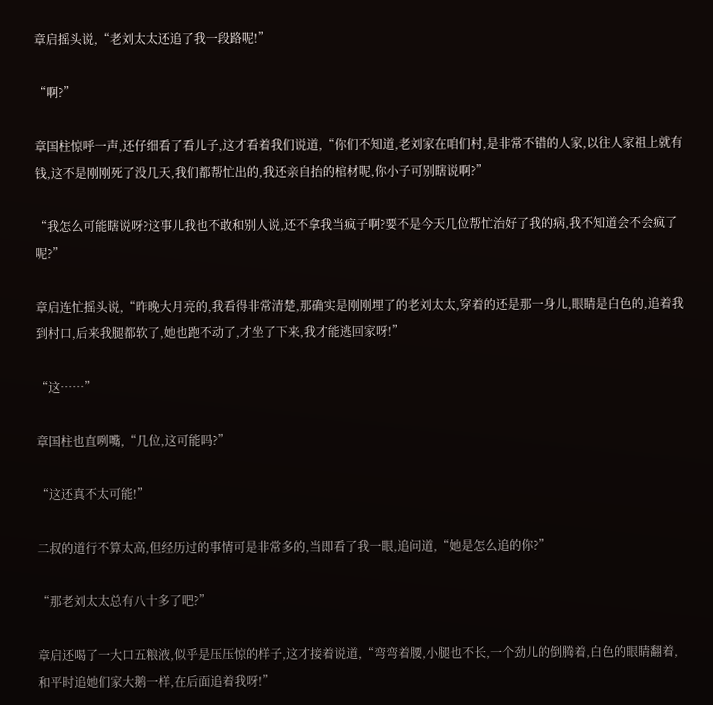章启摇头说,“老刘太太还追了我一段路呢!”

“啊?”

章国柱惊呼一声,还仔细看了看儿子,这才看着我们说道,“你们不知道,老刘家在咱们村,是非常不错的人家,以往人家祖上就有钱,这不是刚刚死了没几天,我们都帮忙出的,我还亲自抬的棺材呢,你小子可别瞎说啊?”

“我怎么可能瞎说呀?这事儿我也不敢和别人说,还不拿我当疯子啊?要不是今天几位帮忙治好了我的病,我不知道会不会疯了呢?”

章启连忙摇头说,“昨晚大月亮的,我看得非常清楚,那确实是刚刚埋了的老刘太太,穿着的还是那一身儿,眼睛是白色的,追着我到村口,后来我腿都软了,她也跑不动了,才坐了下来,我才能逃回家呀!”

“这……”

章国柱也直咧嘴,“几位,这可能吗?”

“这还真不太可能!”

二叔的道行不算太高,但经历过的事情可是非常多的,当即看了我一眼,追问道,“她是怎么追的你?”

“那老刘太太总有八十多了吧?”

章启还喝了一大口五粮液,似乎是压压惊的样子,这才接着说道,“弯弯着腰,小腿也不长,一个劲儿的倒腾着,白色的眼睛翻着,和平时追她们家大鹅一样,在后面追着我呀!”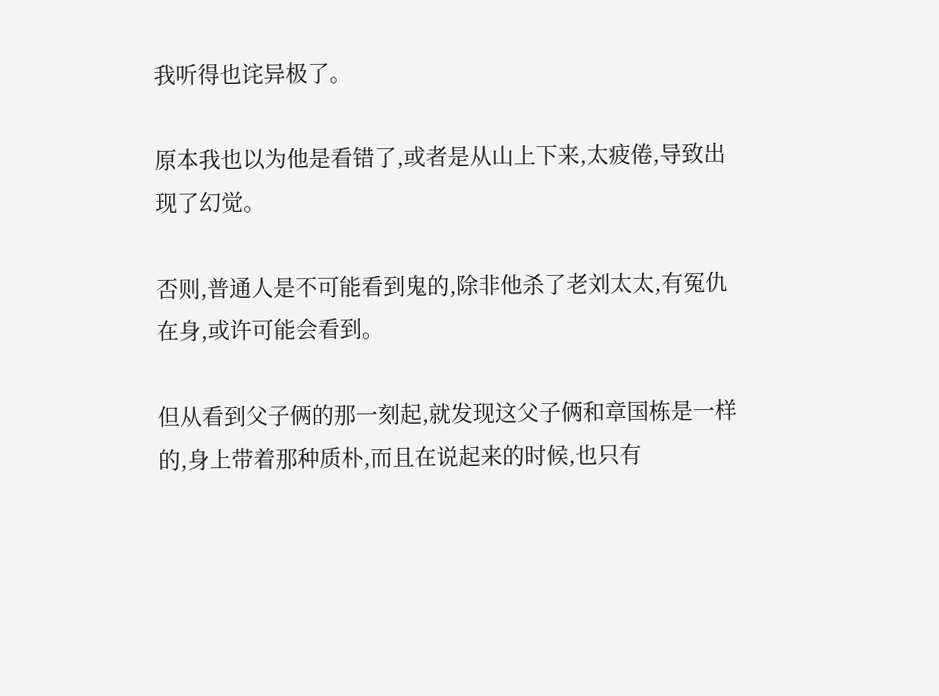我听得也诧异极了。

原本我也以为他是看错了,或者是从山上下来,太疲倦,导致出现了幻觉。

否则,普通人是不可能看到鬼的,除非他杀了老刘太太,有冤仇在身,或许可能会看到。

但从看到父子俩的那一刻起,就发现这父子俩和章国栋是一样的,身上带着那种质朴,而且在说起来的时候,也只有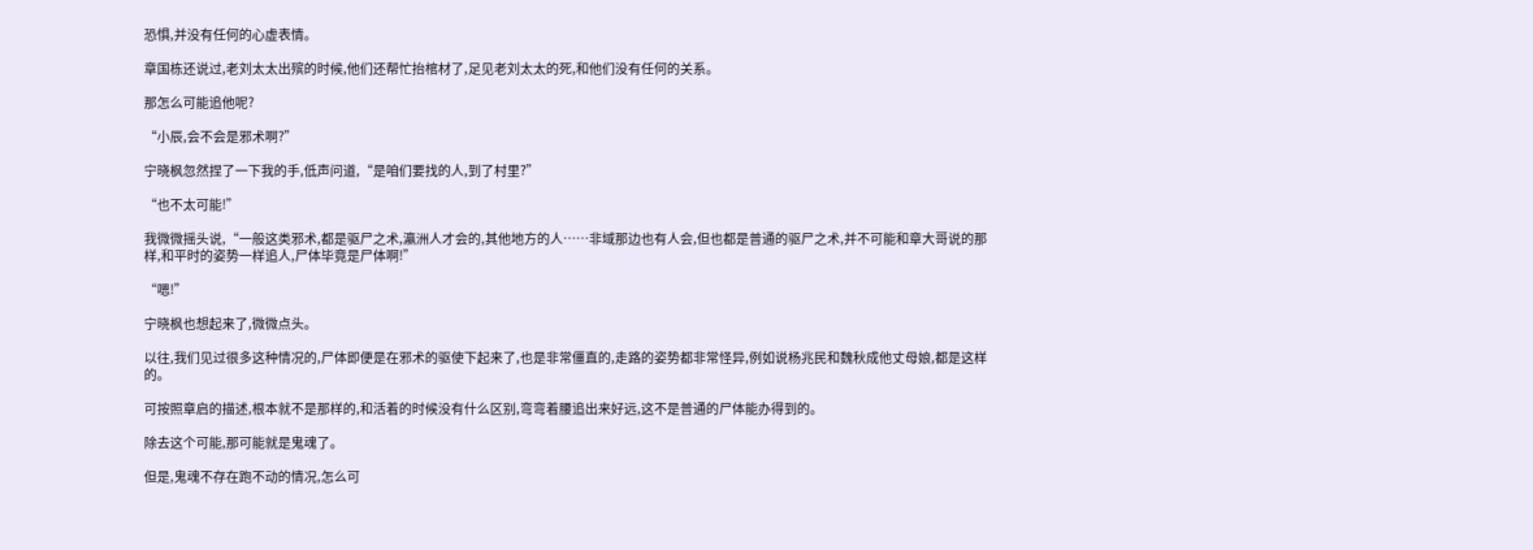恐惧,并没有任何的心虚表情。

章国栋还说过,老刘太太出殡的时候,他们还帮忙抬棺材了,足见老刘太太的死,和他们没有任何的关系。

那怎么可能追他呢?

“小辰,会不会是邪术啊?”

宁晓枫忽然捏了一下我的手,低声问道,“是咱们要找的人,到了村里?”

“也不太可能!”

我微微摇头说,“一般这类邪术,都是驱尸之术,瀛洲人才会的,其他地方的人……非域那边也有人会,但也都是普通的驱尸之术,并不可能和章大哥说的那样,和平时的姿势一样追人,尸体毕竟是尸体啊!”

“嗯!”

宁晓枫也想起来了,微微点头。

以往,我们见过很多这种情况的,尸体即便是在邪术的驱使下起来了,也是非常僵直的,走路的姿势都非常怪异,例如说杨兆民和魏秋成他丈母娘,都是这样的。

可按照章启的描述,根本就不是那样的,和活着的时候没有什么区别,弯弯着腰追出来好远,这不是普通的尸体能办得到的。

除去这个可能,那可能就是鬼魂了。

但是,鬼魂不存在跑不动的情况,怎么可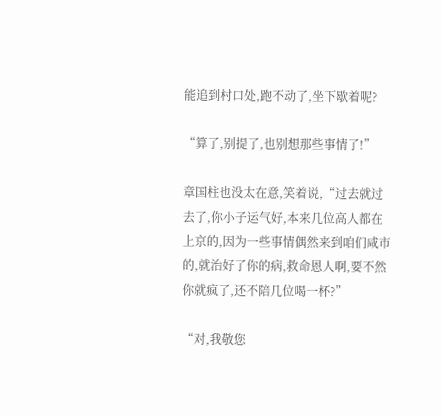能追到村口处,跑不动了,坐下歇着呢?

“算了,别提了,也别想那些事情了!”

章国柱也没太在意,笑着说,“过去就过去了,你小子运气好,本来几位高人都在上京的,因为一些事情偶然来到咱们咸市的,就治好了你的病,救命恩人啊,要不然你就疯了,还不陪几位喝一杯?”

“对,我敬您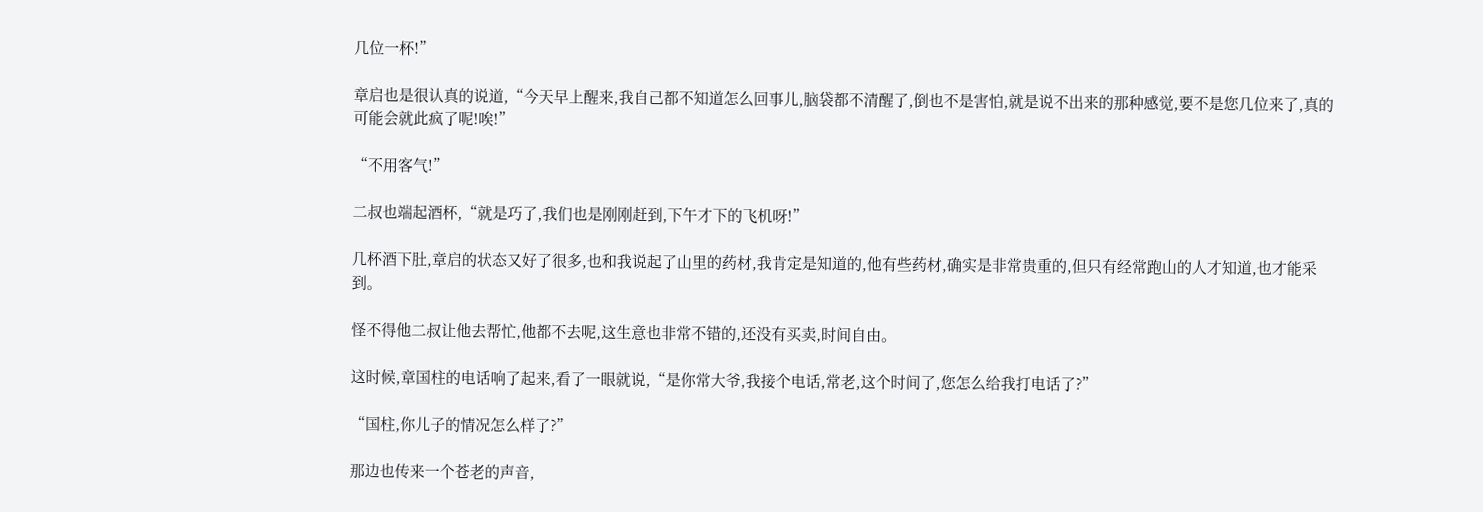几位一杯!”

章启也是很认真的说道,“今天早上醒来,我自己都不知道怎么回事儿,脑袋都不清醒了,倒也不是害怕,就是说不出来的那种感觉,要不是您几位来了,真的可能会就此疯了呢!唉!”

“不用客气!”

二叔也端起酒杯,“就是巧了,我们也是刚刚赶到,下午才下的飞机呀!”

几杯酒下肚,章启的状态又好了很多,也和我说起了山里的药材,我肯定是知道的,他有些药材,确实是非常贵重的,但只有经常跑山的人才知道,也才能采到。

怪不得他二叔让他去帮忙,他都不去呢,这生意也非常不错的,还没有买卖,时间自由。

这时候,章国柱的电话响了起来,看了一眼就说,“是你常大爷,我接个电话,常老,这个时间了,您怎么给我打电话了?”

“国柱,你儿子的情况怎么样了?”

那边也传来一个苍老的声音,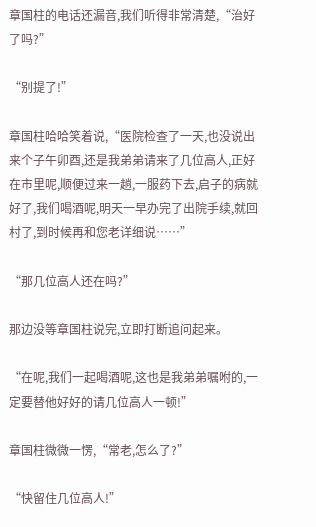章国柱的电话还漏音,我们听得非常清楚,“治好了吗?”

“别提了!”

章国柱哈哈笑着说,“医院检查了一天,也没说出来个子午卯酉,还是我弟弟请来了几位高人,正好在市里呢,顺便过来一趟,一服药下去,启子的病就好了,我们喝酒呢,明天一早办完了出院手续,就回村了,到时候再和您老详细说……”

“那几位高人还在吗?”

那边没等章国柱说完,立即打断追问起来。

“在呢,我们一起喝酒呢,这也是我弟弟嘱咐的,一定要替他好好的请几位高人一顿!”

章国柱微微一愣,“常老,怎么了?”

“快留住几位高人!”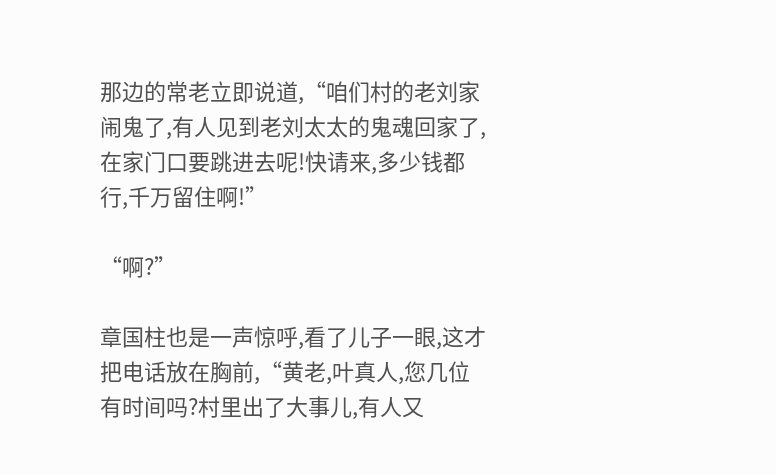那边的常老立即说道,“咱们村的老刘家闹鬼了,有人见到老刘太太的鬼魂回家了,在家门口要跳进去呢!快请来,多少钱都行,千万留住啊!”

“啊?”

章国柱也是一声惊呼,看了儿子一眼,这才把电话放在胸前,“黄老,叶真人,您几位有时间吗?村里出了大事儿,有人又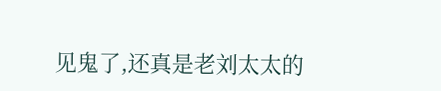见鬼了,还真是老刘太太的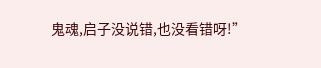鬼魂,启子没说错,也没看错呀!”